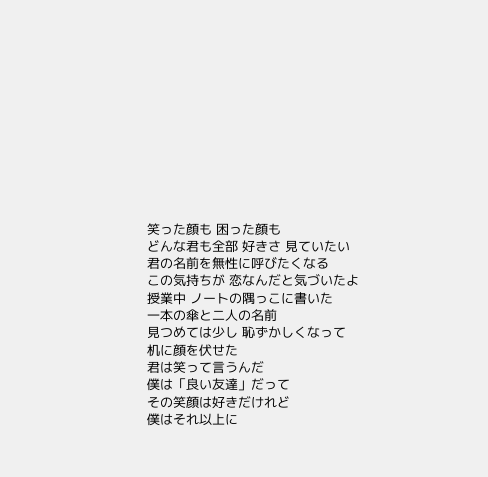笑った顔も 困った顔も
どんな君も全部 好きさ 見ていたい
君の名前を無性に呼びたくなる
この気持ちが 恋なんだと気づいたよ
授業中 ノートの隅っこに書いた
一本の傘と二人の名前
見つめては少し 恥ずかしくなって
机に顔を伏せた
君は笑って言うんだ
僕は「良い友達」だって
その笑顔は好きだけれど
僕はそれ以上に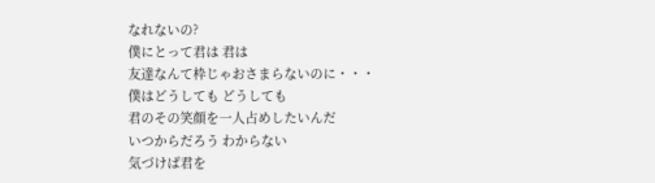なれないの?
僕にとって君は 君は
友達なんて枠じゃおさまらないのに・・・
僕はどうしても どうしても
君のその笑顔を一人占めしたいんだ
いつからだろう わからない
気づけば君を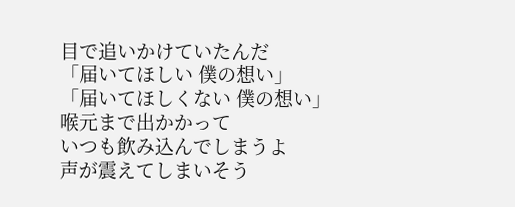目で追いかけていたんだ
「届いてほしい 僕の想い」
「届いてほしくない 僕の想い」
喉元まで出かかって
いつも飲み込んでしまうよ
声が震えてしまいそう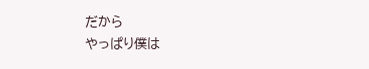だから
やっぱり僕は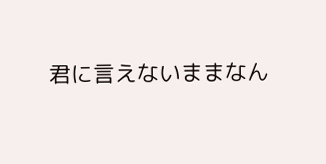君に言えないままなん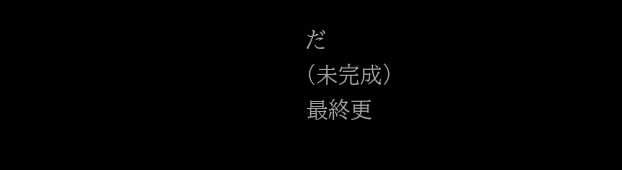だ
(未完成)
最終更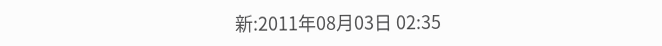新:2011年08月03日 02:35